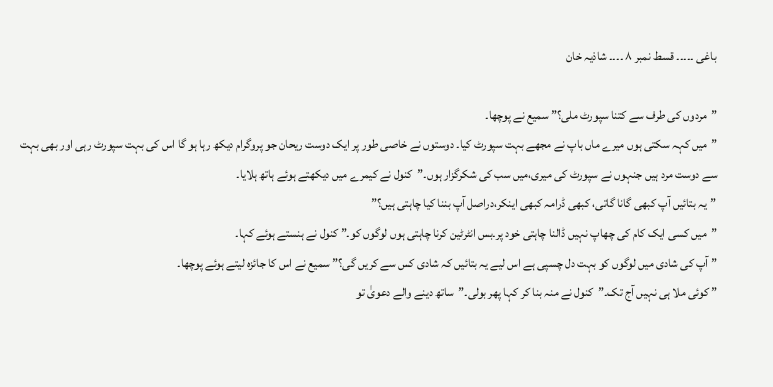باغی ۔۔۔۔۔ قسط نمبر ۸ ۔۔۔۔ شاذیہ خان

”مردوں کی طرف سے کتنا سپورٹ ملی؟” سمیع نے پوچھا۔
”میں کہہ سکتی ہوں میرے ماں باپ نے مجھے بہت سپورٹ کیا۔ دوستوں نے خاصی طور پر ایک دوست ریحان جو پروگرام دیکھ رہا ہو گا اس کی بہت سپورٹ رہی اور بھی بہت سے دوست مرد ہیں جنہوں نے سپورٹ کی میری،میں سب کی شکرگزار ہوں۔”کنول نے کیمرے میں دیکھتے ہوئے ہاتھ ہلایا۔
”یہ بتائیں آپ کبھی گانا گاتی، کبھی ڈرامہ کبھی اینکر،دراصل آپ بننا کیا چاہتی ہیں؟”
”میں کسی ایک کام کی چھاپ نہیں ڈالنا چاہتی خود پر۔بس انٹرٹین کرنا چاہتی ہوں لوگوں کو۔” کنول نے ہنستے ہوئے کہا۔
” آپ کی شادی میں لوگوں کو بہت دل چسپی ہے اس لیے یہ بتائیں کہ شادی کس سے کریں گی؟” سمیع نے اس کا جائزہ لیتے ہوئے پوچھا۔
” کوئی ملا ہی نہیں آج تک۔”کنول نے منہ بنا کر کہا پھر بولی۔”ساتھ دینے والے دعویٰ تو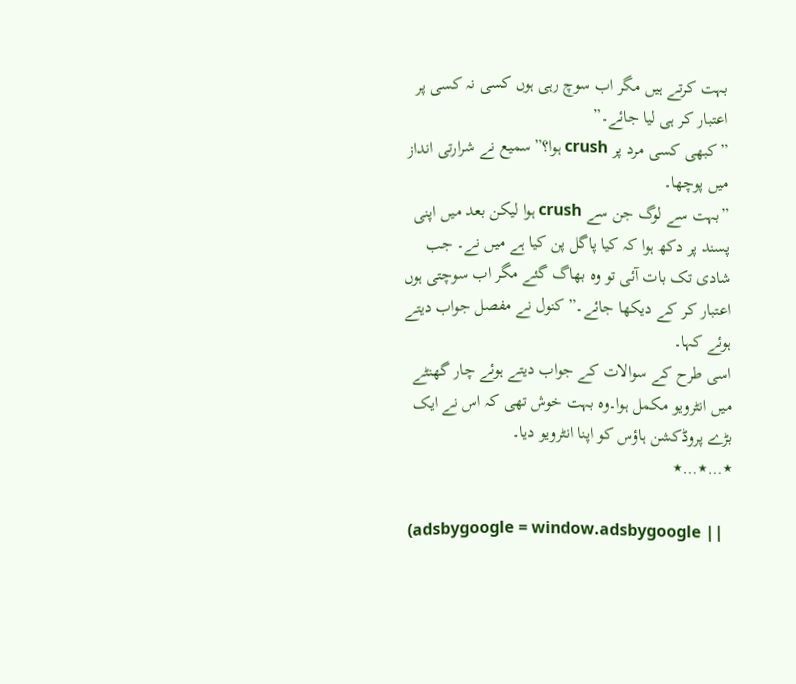بہت کرتے ہیں مگر اب سوچ رہی ہوں کسی نہ کسی پر اعتبار کر ہی لیا جائے۔”
”کبھی کسی مرد پر crush ہوا؟”سمیع نے شرارتی انداز میں پوچھا۔
”بہت سے لوگ جن سے crush ہوا لیکن بعد میں اپنی پسند پر دکھ ہوا کہ کیا پاگل پن کیا ہے میں نے۔ جب شادی تک بات آئی تو وہ بھاگ گئے مگر اب سوچتی ہوں اعتبار کر کے دیکھا جائے۔” کنول نے مفصل جواب دیتے ہوئے کہا۔
اسی طرح کے سوالات کے جواب دیتے ہوئے چار گھنٹے میں انٹرویو مکمل ہوا۔وہ بہت خوش تھی کہ اس نے ایک بڑے پروڈکشن ہاؤس کو اپنا انٹرویو دیا۔
٭…٭…٭

(adsbygoogle = window.adsbygoogle ||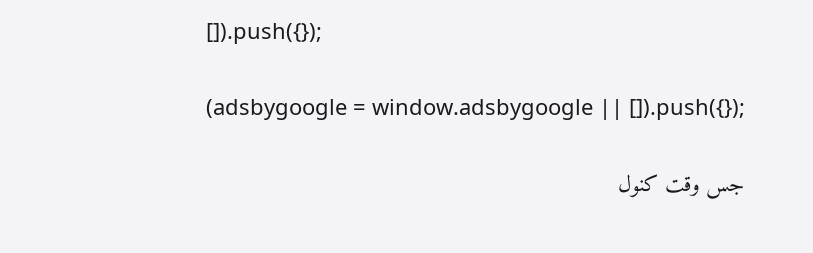[]).push({});

(adsbygoogle = window.adsbygoogle || []).push({});

جس وقت کنول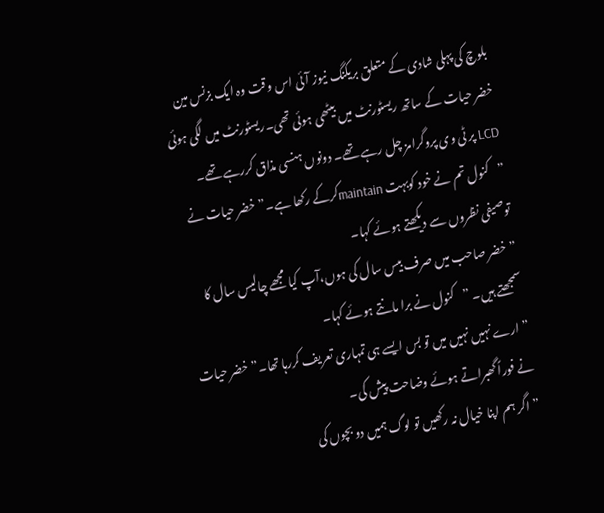بلوچ کی پہلی شادی کے متعلق بریکنگ نیوز آئی اس وقت وہ ایک بزنس مین خضر حیات کے ساتھ ریسٹورنٹ میں بیٹھی ہوئی تھی۔ریسٹورنٹ میں لگی ہوئی LCD پر ٹی وی پروگرامز چل رہے تھے۔ دونوں ہنسی مذاق کررہے تھے۔
”کنول تم نے خود کوبہت maintainکرکے رکھا ہے۔”خضر حیات نے توصیفی نظروں سے دیکھتے ہوئے کہا۔
”خضر صاحب میں صرف بیس سال کی ہوں،آپ کیا مجھے چالیس سال کا سمجھتے ہیں۔ ”کنول نے برا مانتے ہوئے کہا۔
”ارے نہیں نہیں میں تو بس ایسے ہی تمہاری تعریف کررہا تھا۔”خضر حیات نے فوراً گھبراتے ہوئے وضاحت پیش کی۔
”اگر ہم اپنا خیال نہ رکھیں تو لوگ ہمیں دو بچوں کی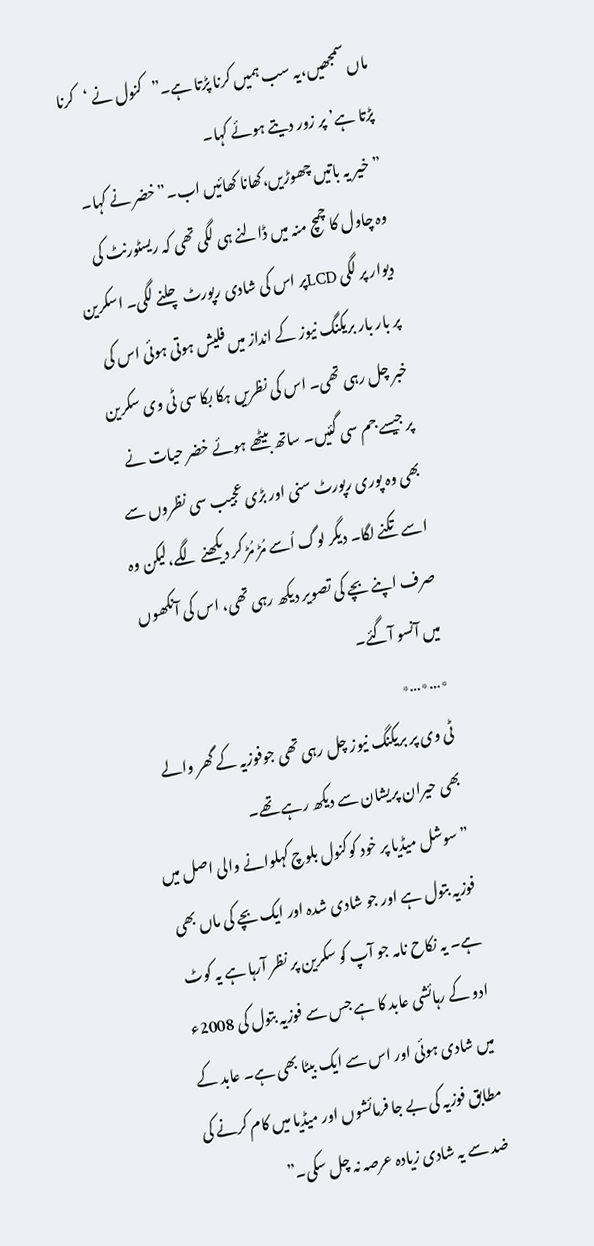ماں سمجھیں،یہ سب ہمیں کرنا پڑتا ہے۔”کنول نے ‘کرنا پڑتا ہے’ پر زور دیتے ہوئے کہا۔
”خیر یہ باتیں چھوڑیں،کھانا کھائیں اب۔”خضر نے کہا۔
وہ چاول کا چمچ منہ میں ڈالنے ہی لگی تھی کہ ریسٹورنٹ کی دیوار پر لگی LCDپر اس کی شادی رپورٹ چلنے لگی۔ اسکرین پر بار بار بریکنگ نیوز کے انداز میں فلیش ہوتی ہوئی اس کی خبر چل رہی تھی۔ اس کی نظریں ہکا بکا سی ٹی وی سکرین پر جیسے جم سی گئیں۔ ساتھ بیٹھے ہوئے خضر حیات نے بھی وہ پوری رپورٹ سنی اور بڑی عجیب سی نظروں سے اسے تکنے لگا۔ دیگر لوگ اُسے مُڑ مُڑ کر دیکھنے لگے،لیکن وہ صرف اپنے بچے کی تصویر دیکھ رہی تھی، اس کی آنکھوں میں آنسو آگئے۔
٭…٭…٭
ٹی وی پر بریکنگ نیوز چل رہی تھی جوفوزیہ کے گھر والے بھی حیران پریشان سے دیکھ رہے تھے۔
”سوشل میڈیا پر خود کوکنول بلوچ کہلوانے والی اصل میں فوزیہ بتول ہے اور جو شادی شدہ اور ایک بچے کی ماں بھی ہے۔ یہ نکاح نامہ جو آپ کو سکرین پر نظر آرہا ہے یہ کوٹ ادو کے رہائشی عابد کا ہے جس سے فوزیہ بتول کی 2008ء میں شادی ہوئی اور اس سے ایک بیٹا بھی ہے۔ عابد کے مطابق فوزیہ کی بے جا فرمائشوں اور میڈیا میں کام کرنے کی ضد سے یہ شادی زیادہ عرصہ نہ چل سکی۔”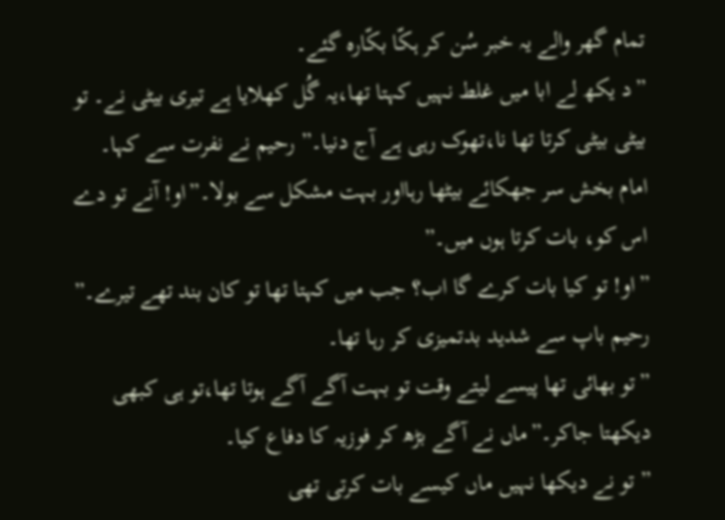تمام گھر والے یہ خبر سُن کر ہکّا بکّارہ گئے۔
”د یکھ لے ابا میں غلط نہیں کہتا تھا،یہ گُل کھلایا ہے تیری بیٹی نے۔ تو بیٹی بیٹی کرتا تھا نا،تھوک رہی ہے آج دنیا۔” رحیم نے نفرت سے کہا۔
امام بخش سر جھکائے بیٹھا رہااور بہت مشکل سے بولا۔”او! آنے تو دے اس کو، بات کرتا ہوں میں۔”
”او! تو کیا بات کرے گا اب؟ جب میں کہتا تھا تو کان بند تھے تیرے۔” رحیم باپ سے شدید بدتمیزی کر رہا تھا۔
”تو بھائی تھا پیسے لیتے وقت تو بہت آگے آگے ہوتا تھا،تو ہی کبھی دیکھتا جاکر۔”ماں نے آگے بڑھ کر فوزیہ کا دفاع کیا۔
” تو نے دیکھا نہیں ماں کیسے بات کرتی تھی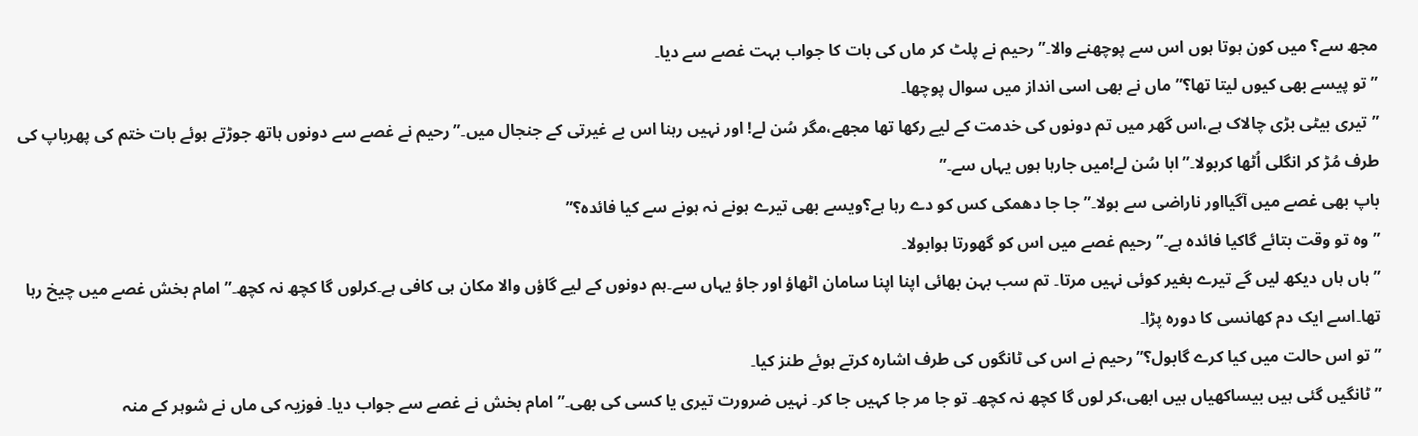مجھ سے؟ میں کون ہوتا ہوں اس سے پوچھنے والا۔” رحیم نے پلٹ کر ماں کی بات کا جواب بہت غصے سے دیا۔
”تو پیسے بھی کیوں لیتا تھا؟”ماں نے بھی اسی انداز میں سوال پوچھا۔
”تیری بیٹی بڑی چالاک ہے،اس گھر میں تم دونوں کی خدمت کے لیے رکھا تھا مجھے،مگر سُن لے! اور نہیں رہنا اس بے غیرتی کے جنجال میں۔”رحیم نے غصے سے دونوں ہاتھ جوڑتے ہوئے بات ختم کی پھرباپ کی طرف مُڑ کر انگلی اُٹھا کربولا۔” ابا سُن لے!میں جارہا ہوں یہاں سے۔”
باپ بھی غصے میں آگیااور ناراضی سے بولا۔”جا جا دھمکی کس کو دے رہا ہے؟ویسے بھی تیرے ہونے نہ ہونے سے کیا فائدہ؟”
”وہ تو وقت بتائے گاکیا فائدہ ہے۔”رحیم غصے میں اس کو گھورتا ہوابولا۔
” ہاں ہاں دیکھ لیں گے تیرے بغیر کوئی نہیں مرتا۔ تم سب بہن بھائی اپنا اپنا سامان اٹھاؤ اور جاؤ یہاں سے۔ہم دونوں کے لیے گاؤں والا مکان ہی کافی ہے۔کرلوں گا کچھ نہ کچھ۔”امام بخش غصے میں چیخ رہا تھا۔اسے ایک دم کھانسی کا دورہ پڑا۔
”تو اس حالت میں کیا کرے گابول؟” رحیم نے اس کی ٹانگوں کی طرف اشارہ کرتے ہوئے طنز کیا۔
”ٹانگیں گئی ہیں بیساکھیاں ہیں ابھی،کر لوں گا کچھ نہ کچھ۔ تو جا مر جا کہیں جا کر۔ نہیں ضرورت تیری یا کسی کی بھی۔”امام بخش نے غصے سے جواب دیا۔ فوزیہ کی ماں نے شوہر کے منہ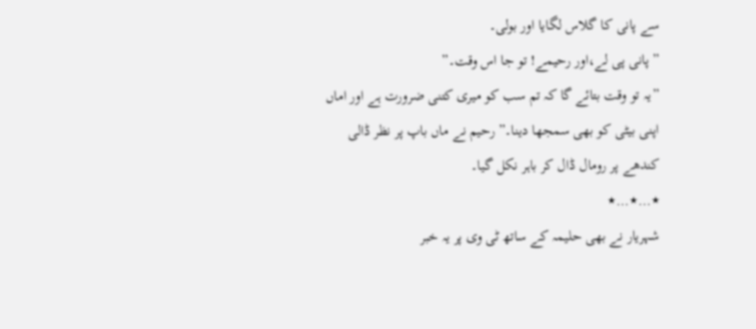سے پانی کا گلاس لگایا اور بولی۔
”پانی پی لے،اور رحیمے! تو جا اس وقت۔”
”یہ تو وقت بتائے گا کہ تم سب کو میری کتنی ضرورت ہے اور اماں اپنی بیٹی کو بھی سمجھا دینا۔” رحیم نے ماں باپ پر نظر ڈالی کندھے پر رومال ڈال کر باہر نکل گیا۔
٭…٭…٭
شہریار نے بھی حلیمہ کے ساتھ ٹی وی پر یہ خبر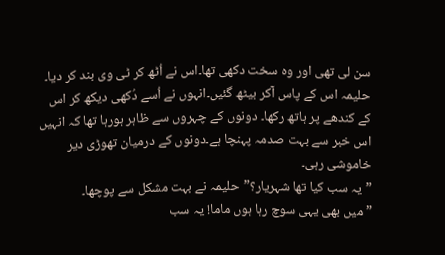سن لی تھی اور وہ سخت دکھی تھا۔اس نے اُٹھ کر ٹی وی بند کر دیا۔ حلیمہ اس کے پاس آکر بیٹھ گئیں۔انہوں نے اُسے دُکھی دیکھ کر اس کے کندھے پر ہاتھ رکھا۔ دونوں کے چہروں سے ظاہر ہورہا تھا کہ انہیں اس خبر سے بہت صدمہ پہنچا ہے۔دونوں کے درمیان تھوڑی دیر خاموشی رہی۔
”یہ سب کیا تھا شہریار؟”حلیمہ نے بہت مشکل سے پوچھا۔
”میں بھی یہی سوچ رہا ہوں ماما! یہ سب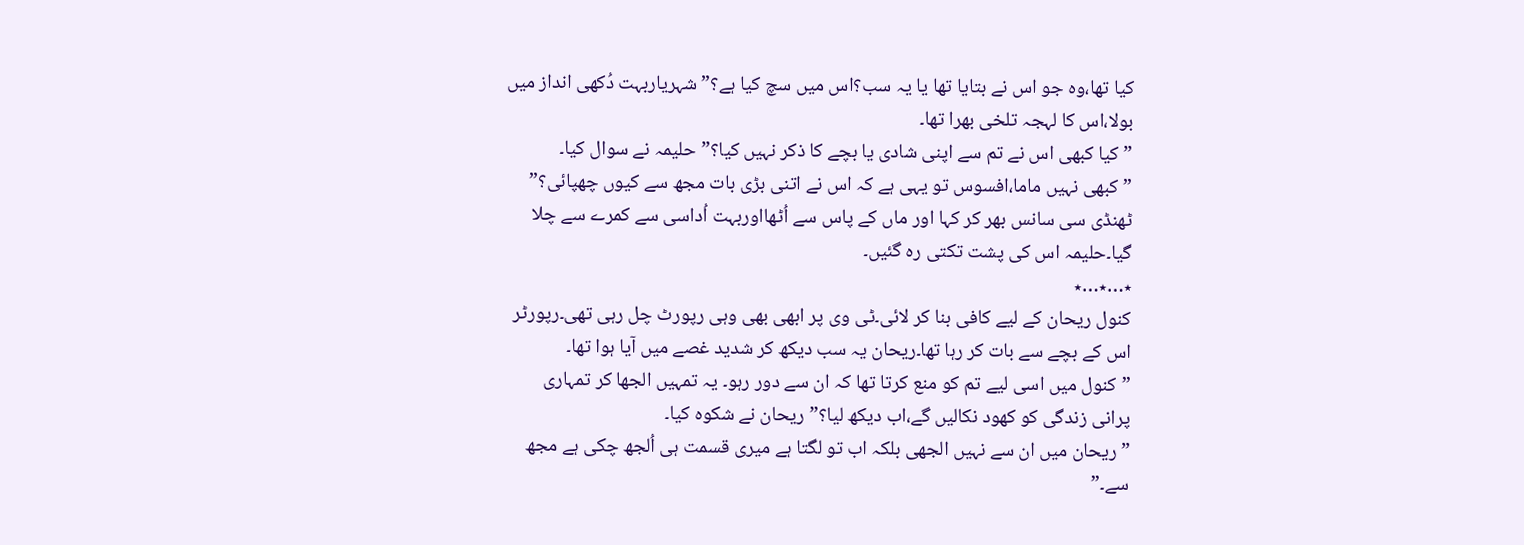کیا تھا،وہ جو اس نے بتایا تھا یا یہ سب؟اس میں سچ کیا ہے؟” شہریاربہت دُکھی انداز میں بولا،اس کا لہجہ تلخی بھرا تھا۔
”کیا کبھی اس نے تم سے اپنی شادی یا بچے کا ذکر نہیں کیا؟”حلیمہ نے سوال کیا۔
”کبھی نہیں ماما،افسوس تو یہی ہے کہ اس نے اتنی بڑی بات مجھ سے کیوں چھپائی؟” ٹھنڈی سی سانس بھر کر کہا اور ماں کے پاس سے اُٹھااوربہت اُداسی سے کمرے سے چلا گیا۔حلیمہ اس کی پشت تکتی رہ گئیں۔
٭…٭…٭
کنول ریحان کے لیے کافی بنا کر لائی۔ٹی وی پر ابھی بھی وہی رپورٹ چل رہی تھی۔رپورٹر اس کے بچے سے بات کر رہا تھا۔ریحان یہ سب دیکھ کر شدید غصے میں آیا ہوا تھا۔
”کنول میں اسی لیے تم کو منع کرتا تھا کہ ان سے دور رہو۔ یہ تمہیں الجھا کر تمہاری پرانی زندگی کو کھود نکالیں گے،اب دیکھ لیا؟”ریحان نے شکوہ کیا۔
” ریحان میں ان سے نہیں الجھی بلکہ اب تو لگتا ہے میری قسمت ہی اُلجھ چکی ہے مجھ سے۔”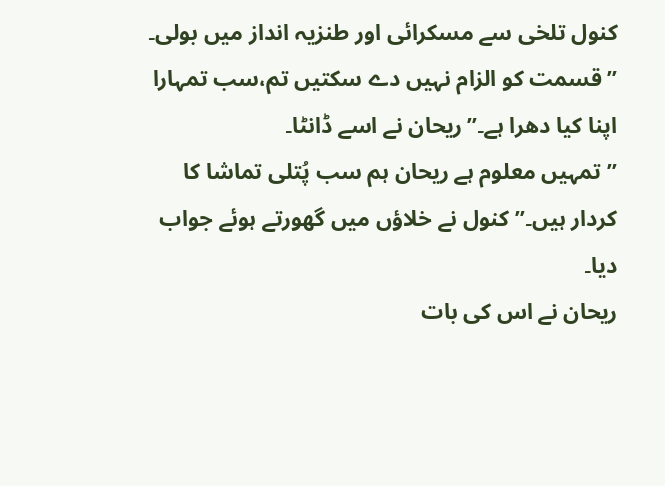کنول تلخی سے مسکرائی اور طنزیہ انداز میں بولی۔
” قسمت کو الزام نہیں دے سکتیں تم،سب تمہارا اپنا کیا دھرا ہے۔”ریحان نے اسے ڈانٹا۔
”تمہیں معلوم ہے ریحان ہم سب پُتلی تماشا کا کردار ہیں۔”کنول نے خلاؤں میں گھورتے ہوئے جواب دیا۔
ریحان نے اس کی بات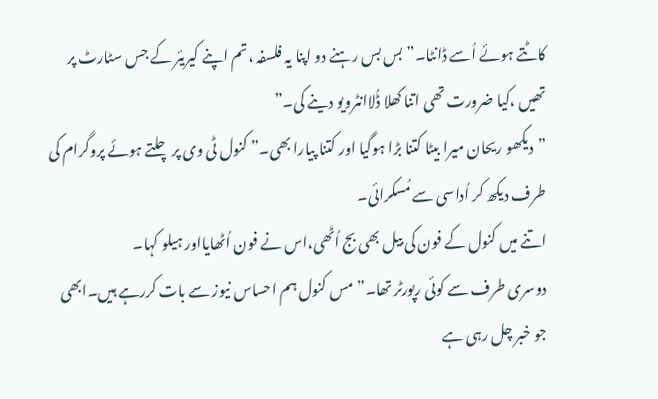کاٹتے ہوئے اُسے ڈانٹا۔” بس بس رہنے دو اپنا یہ فلسفہ ،تم اپنے کیریئر کے جس سٹارٹ پر تھیں ،کیا ضرورت تھی اتنا کھلا ڈُلاانٹرویو دینے کی۔”
”دیکھو ریحان میرا بیٹا کتنا بڑا ہوگیا اور کتنا پیارا بھی۔” کنول ٹی وی پر چلتے ہوئے پروگرام کی طرف دیکھ کر اُداسی سے مُسکرائی۔
اتنے میں کنول کے فون کی بیل بھی بج اُٹھی،اس نے فون اُٹھایااور ہیلو کہا۔
دوسری طرف سے کوئی رپورٹر تھا۔” مس کنول ہم احساس نیوز سے بات کررہے ہیں۔ابھی جو خبر چل رہی ہے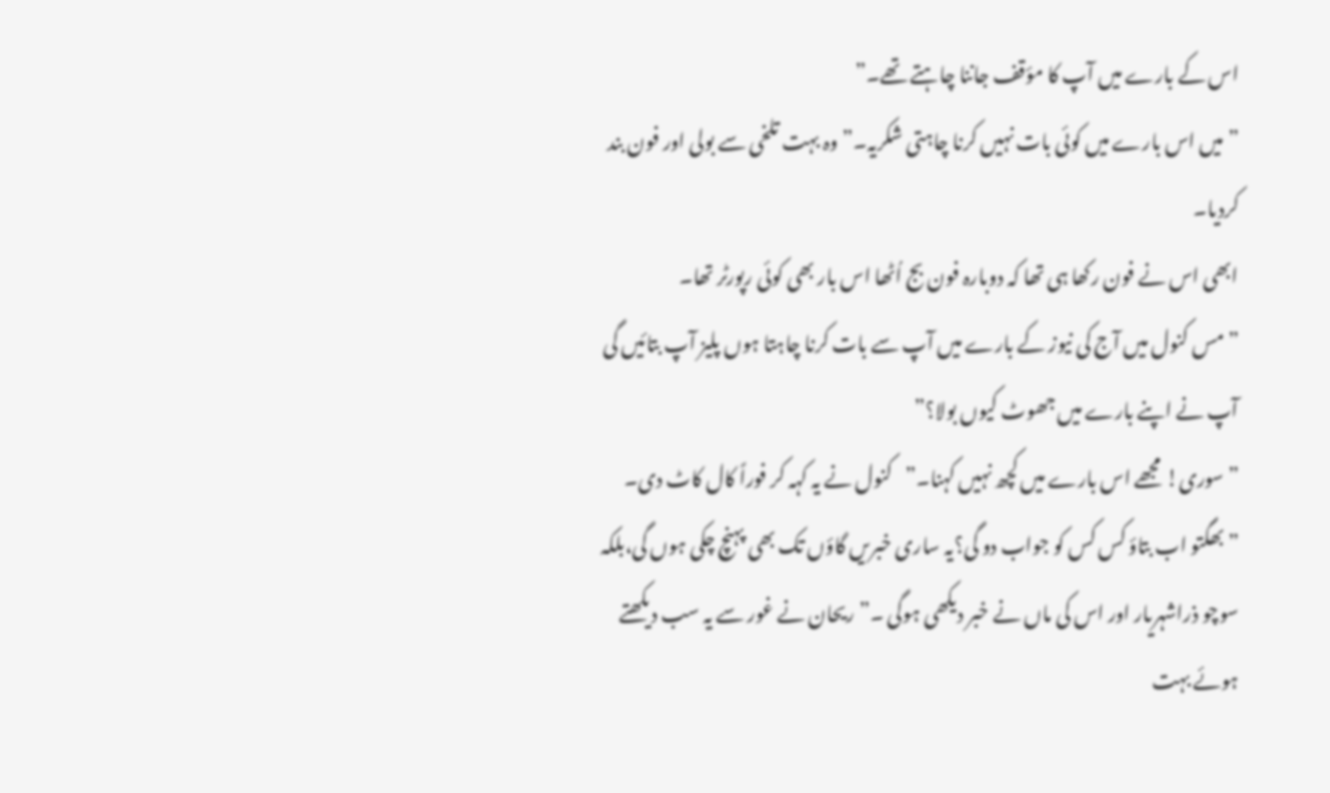اس کے بارے میں آپ کا مؤقف جاننا چاہتے تھے۔”
”میں اس بارے میں کوئی بات نہیں کرنا چاہتی شکریہ۔”وہ بہت تلخی سے بولی اور فون بند کردیا۔
ابھی اس نے فون رکھا ہی تھا کہ دوبارہ فون بج اُٹھا اس بار بھی کوئی رپورٹر تھا۔
” مس کنول میں آج کی نیوز کے بارے میں آپ سے بات کرنا چاہتا ہوں پلیز آپ بتائیں گی آپ نے اپنے بارے میں جھوٹ کیوں بولا؟”
”سوری! مجھے اس بارے میں کچھ نہیں کہنا۔”کنول نے یہ کہہ کر فوراً کال کاٹ دی۔
” بھگتو اب بتاؤ کس کس کو جواب دو گی؟یہ ساری خبریں گاؤں تک بھی پہنچ چکی ہوں گی،بلکہ سوچو ذراشہریار اور اس کی ماں نے خبر دیکھی ہوگی ۔”ریحان نے غور سے یہ سب دیکھتے ہوئے بہت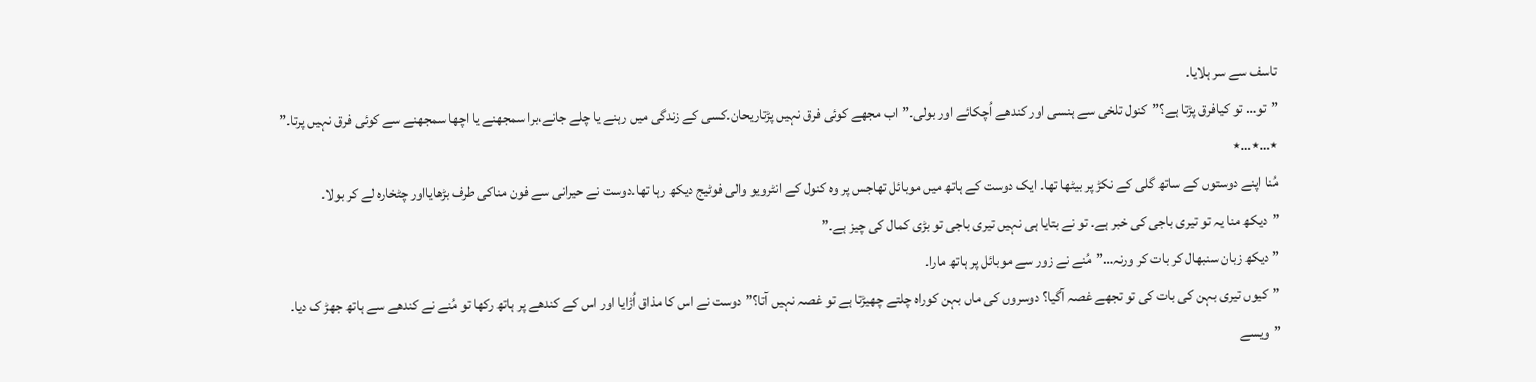تاسف سے سر ہلایا۔
”تو… تو کیافرق پڑتا ہے؟”کنول تلخی سے ہنسی اور کندھے اُچکائے اور بولی۔”اب مجھے کوئی فرق نہیں پڑتاریحان۔کسی کے زندگی میں رہنے یا چلے جانے،برا سمجھنے یا اچھا سمجھنے سے کوئی فرق نہیں پرتا۔”
٭…٭…٭
مُنا اپنے دوستوں کے ساتھ گلی کے نکڑ پر بیٹھا تھا۔ ایک دوست کے ہاتھ میں موبائل تھاجس پر وہ کنول کے انٹرویو والی فوٹیج دیکھ رہا تھا۔دوست نے حیرانی سے فون مناکی طرف بڑھایااور چٹخارہ لے کر بولا۔
”دیکھ منا یہ تو تیری باجی کی خبر ہے۔ تو نے بتایا ہی نہیں تیری باجی تو بڑی کمال کی چیز ہے۔”
” دیکھ زبان سنبھال کر بات کر ورنہ…”مُنے نے زور سے موبائل پر ہاتھ مارا۔
”کیوں تیری بہن کی بات کی تو تجھے غصہ آگیا؟ دوسروں کی ماں بہن کوراہ چلتے چھیڑتا ہے تو غصہ نہیں آتا؟”دوست نے اس کا مذاق اُڑایا اور اس کے کندھے پر ہاتھ رکھا تو مُنے نے کندھے سے ہاتھ جھڑ ک دیا۔
”ویسے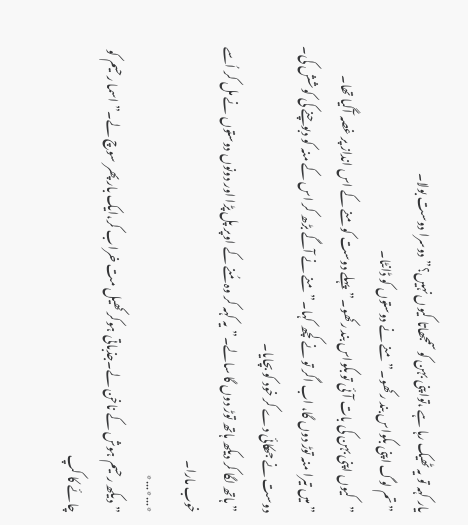یار کہہ تو یہ ٹھیک رہا ہے ،تواپنی بہن کو سمجھاتا کیوں نہیں؟”دوسرا دوست بولا۔
”تم لوگ اپنی بکواس بند رکھو۔”منے نے دوستوں کو ڈانٹا۔
”کیوں اپنی بہن کی بات آئی تو بکواس بند رکھو۔”پہلے دوست کو منے کے اس انداز پر غصہ آگیا تھا۔
”میں تیرا منہ توڑ دوں گا، اب اگر تو نے کچھ کہا۔”منے نے آگے بڑھ کر اس کے منہ کو دبوچنے کی کوشش کی۔ دوست نے جھکائی دے کر خود کو بچایا۔
”ہاتھ لگا کر دیکھ ہاتھ توڑ دوں گا سالے۔” یہ کہہ کر وہ مُنے کے اوپر پل پڑا اور دونوں دوستوں نے مل کر اُسے خوب مارا۔
٭…٭…٭
”دیکھ رحیم ہوش کے ناخن لے۔جذباتی ہوکر کھیل مت خراب کر،ایک بار پھر سوچ لے۔” اسما رحیم کو چائے کا کپ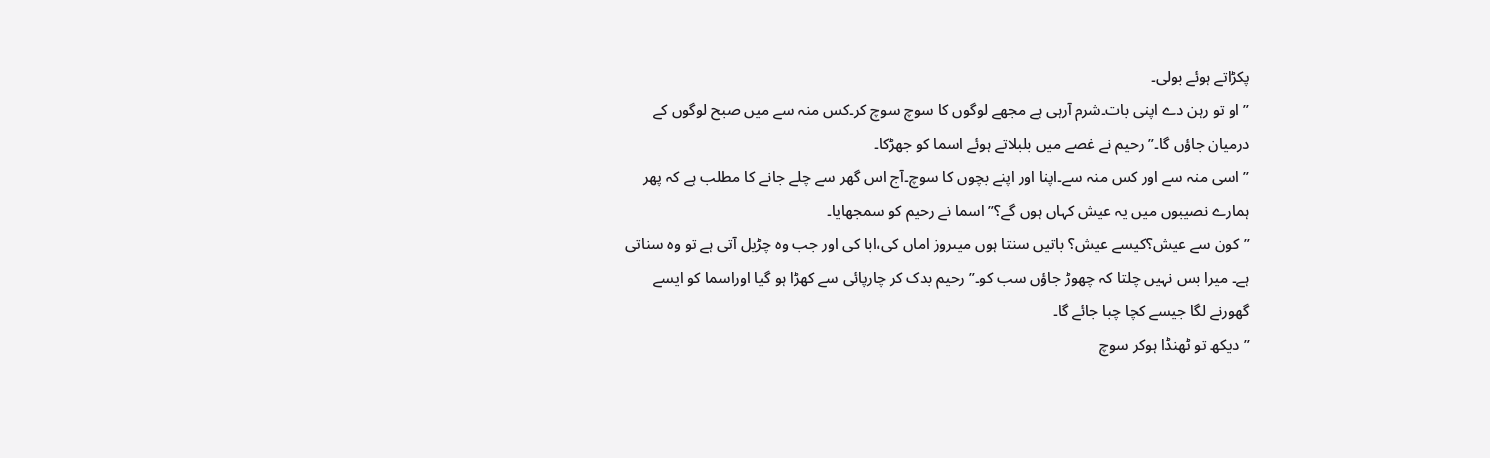پکڑاتے ہوئے بولی۔
”او تو رہن دے اپنی بات۔شرم آرہی ہے مجھے لوگوں کا سوچ سوچ کر۔کس منہ سے میں صبح لوگوں کے درمیان جاؤں گا۔”رحیم نے غصے میں بلبلاتے ہوئے اسما کو جھڑکا۔
”اسی منہ سے اور کس منہ سے۔اپنا اور اپنے بچوں کا سوچ۔آج اس گھر سے چلے جانے کا مطلب ہے کہ پھر ہمارے نصیبوں میں یہ عیش کہاں ہوں گے؟” اسما نے رحیم کو سمجھایا۔
”کون سے عیش؟کیسے عیش؟ باتیں سنتا ہوں میںروز اماں کی،ابا کی اور جب وہ چڑیل آتی ہے تو وہ سناتی ہے۔ میرا بس نہیں چلتا کہ چھوڑ جاؤں سب کو۔” رحیم بدک کر چارپائی سے کھڑا ہو گیا اوراسما کو ایسے گھورنے لگا جیسے کچا چبا جائے گا۔
”دیکھ تو ٹھنڈا ہوکر سوچ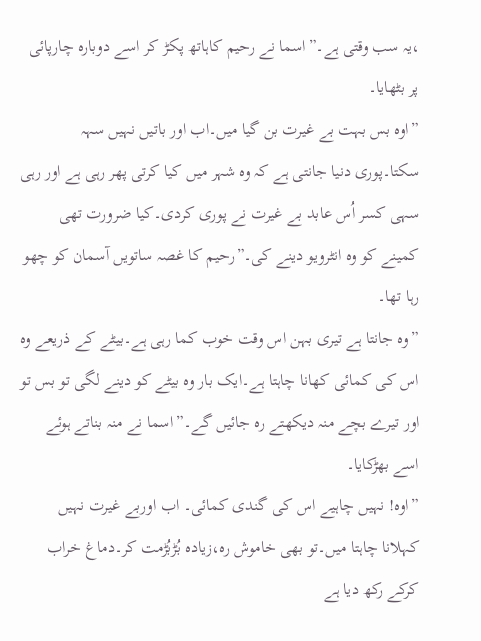،یہ سب وقتی ہے۔”اسما نے رحیم کاہاتھ پکڑ کر اسے دوبارہ چارپائی پر بٹھایا۔
”اوہ بس بہت بے غیرت بن گیا میں۔اب اور باتیں نہیں سہہ سکتا۔پوری دنیا جانتی ہے کہ وہ شہر میں کیا کرتی پھر رہی ہے اور رہی سہی کسر اُس عابد بے غیرت نے پوری کردی۔کیا ضرورت تھی کمینے کو وہ انٹرویو دینے کی۔”رحیم کا غصہ ساتویں آسمان کو چھو رہا تھا۔
”وہ جانتا ہے تیری بہن اس وقت خوب کما رہی ہے۔بیٹے کے ذریعے وہ اس کی کمائی کھانا چاہتا ہے۔ایک بار وہ بیٹے کو دینے لگی تو بس تو اور تیرے بچے منہ دیکھتے رہ جائیں گے۔”اسما نے منہ بناتے ہوئے اسے بھڑکایا۔
”اوہ! نہیں چاہیے اس کی گندی کمائی۔ اب اوربے غیرت نہیں کہلانا چاہتا میں۔تو بھی خاموش رہ،زیادہ بُڑبُڑمت کر۔دماغ خراب کرکے رکھ دیا ہے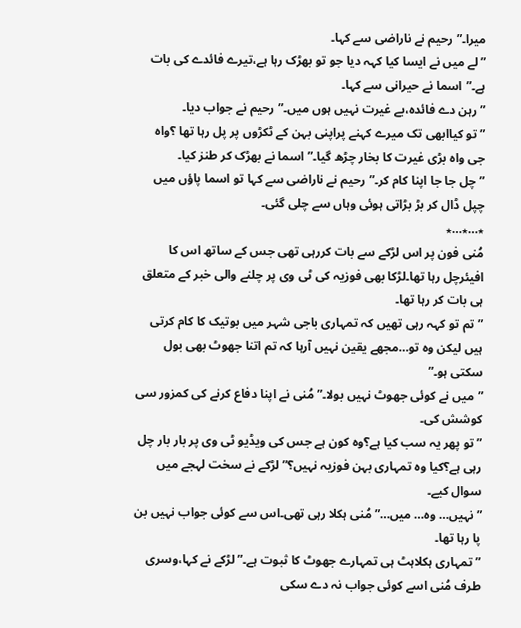میرا۔”رحیم نے ناراضی سے کہا۔
”لے میں نے ایسا کیا کہہ دیا جو تو بھڑک رہا ہے،تیرے فائدے کی بات ہے۔”اسما نے حیرانی سے کہا۔
”رہن دے فائدہ،بے غیرت نہیں ہوں میں۔”رحیم نے جواب دیا۔
”تو کیاابھی تک میرے کہنے پراپنی بہن کے ٹکڑوں پر پل رہا تھا ؟واہ جی واہ بڑی غیرت کا بخار چڑھ گیا۔”اسما نے بھڑک کر طنز کیا۔
”چل جا جا اپنا کام کر۔”رحیم نے ناراضی سے کہا تو اسما پاؤں میں چپل ڈال کر بڑ بڑاتی ہوئی وہاں سے چلی گئی۔
٭…٭…٭
مُنی فون پر اس لڑکے سے بات کررہی تھی جس کے ساتھ اس کا افیئرچل رہا تھا۔لڑکا بھی فوزیہ کی ٹی وی پر چلنے والی خبر کے متعلق ہی بات کر رہا تھا۔
” تم تو کہہ رہی تھیں کہ تمہاری باجی شہر میں بوتیک کا کام کرتی ہیں لیکن وہ تو…مجھے یقین نہیں آرہا کہ تم اتنا جھوٹ بھی بول سکتی ہو۔”
”میں نے کوئی جھوٹ نہیں بولا۔”مُنی نے اپنا دفاع کرنے کی کمزور سی کوشش کی۔
”تو پھر یہ سب کیا ہے؟وہ کون ہے جس کی ویڈیو ٹی وی پر بار بار چل رہی ہے؟کیا وہ تمہاری بہن فوزیہ نہیں؟”لڑکے نے سخت لہجے میں سوال کیے۔
” نہیں… وہ… میں…”مُنی ہکلا رہی تھی۔اس سے کوئی جواب نہیں بن پا رہا تھا۔
”تمہاری ہکلاہٹ ہی تمہارے جھوٹ کا ثبوت ہے۔”لڑکے نے کہا،وسری طرف مُنی اسے کوئی جواب نہ دے سکی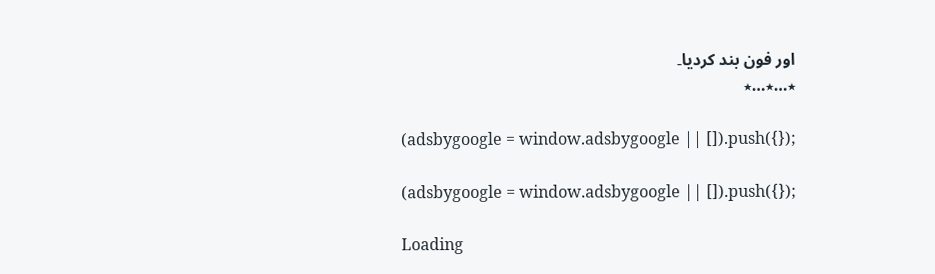اور فون بند کردیا۔
٭…٭…٭

(adsbygoogle = window.adsbygoogle || []).push({});

(adsbygoogle = window.adsbygoogle || []).push({});

Loading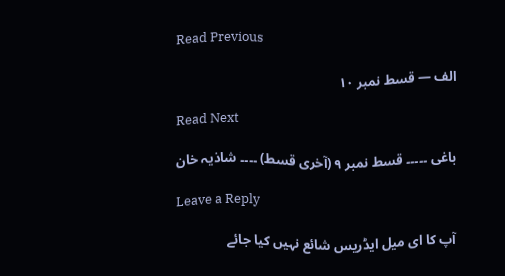Read Previous

الف — قسط نمبر ۱۰

Read Next

باغی ۔۔۔۔۔ قسط نمبر ۹ (آخری قسط) ۔۔۔۔ شاذیہ خان

Leave a Reply

آپ کا ای میل ایڈریس شائع نہیں کیا جائے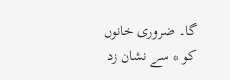گا۔ ضروری خانوں کو * سے نشان زد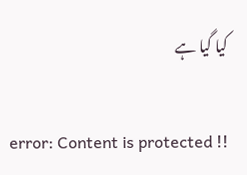کیا گیا ہے

error: Content is protected !!